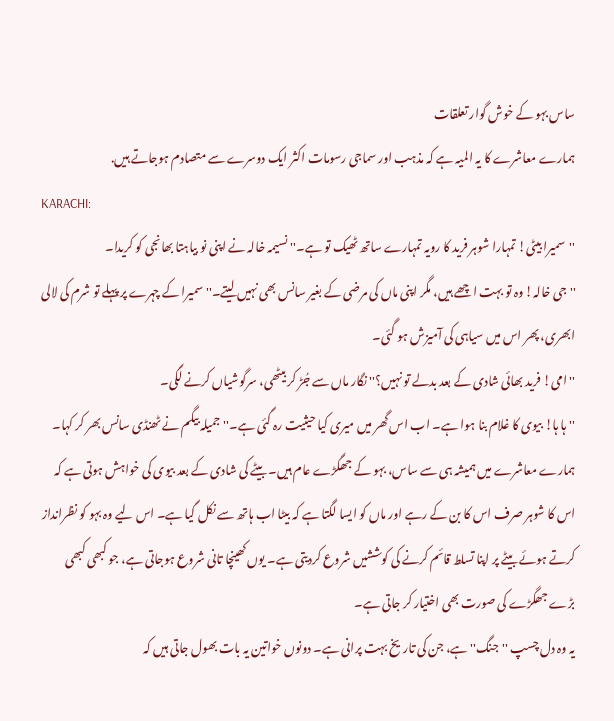ساس بہو کے خوش گوار تعلقات
ہمارے معاشرے کا یہ المیہ ہے کہ مذہب اور سماجی رسومات اکثر ایک دوسرے سے متصادم ہوجاتے ہیں.
KARACHI:
''سمیرا بیٹی! تمہارا شوہر فرید کا رویہ تمہارے ساتھ ٹھیک تو ہے۔'' نسیمہ خالہ نے اپنی نو بیاہتا بھانجی کو کریدا۔
''جی خالہ! وہ تو بہت اچھے ہیں، مگر اپنی ماں کی مرضی کے بغیر سانس بھی نہیں لیتے۔'' سمیرا کے چہرے پر پہلے تو شرم کی لالی ابھری، پھر اس میں سیاہی کی آمیزش ہو گئی۔
''امی! فرید بھائی شادی کے بعد بدلے تو نہیں؟'' نگار ماں سے جُڑ کر بیٹھی، سرگوشیاں کرنے لگی۔
''ہا ہا! بیوی کا غلام بنا ہوا ہے۔ اب اس گھر میں میری کیا حیثیت رہ گئی ہے۔'' جمیلہ بیگم نے ٹھنڈی سانس بھر کر کہا۔
ہمارے معاشرے میں ہمیشہ ہی سے ساس، بہو کے جھگڑے عام ہیں۔ بیٹے کی شادی کے بعد بیوی کی خواہش ہوتی ہے کہ اس کا شوہر صرف اس کا بن کے رہے اور ماں کو ایسا لگتا ہے کہ بیٹا اب ہاتھ سے نکل گیا ہے۔ اس لیے وہ بہو کو نظرانداز کرتے ہوئے بیٹے پر اپنا تسلط قائم کرنے کی کوششیں شروع کردیتی ہے۔ یوں کھینچا تانی شروع ہوجاتی ہے، جو کبھی کبھی بڑے جھگڑے کی صورت بھی اختیار کر جاتی ہے۔
یہ وہ دل چسپ ''جنگ'' ہے، جن کی تاریخ بہت پرانی ہے۔ دونوں خواتین یہ بات بھول جاتی ہیں کہ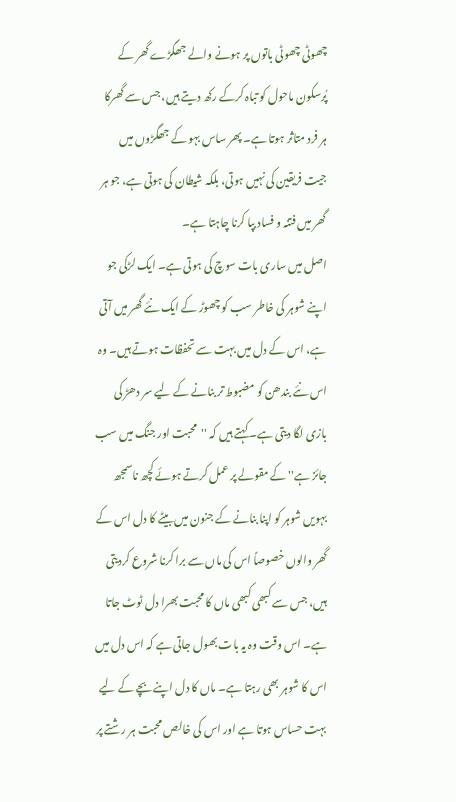چھوٹی چھوٹی باتوں پر ہونے والے جھگڑے گھر کے پُرسکون ماحول کو تباہ کرکے رکھ دیتے ہیں، جس سے گھرکا ہر فرد متاثر ہوتا ہے۔ پھر ساس بہو کے جھگڑوں میں جیت فریقین کی نہیں ہوتی، بلکہ شیطان کی ہوتی ہے، جو ہر گھر میں فتنہ و فساد بپا کرنا چاہتا ہے۔
اصل میں ساری بات سوچ کی ہوتی ہے۔ ایک لڑکی جو اپنے شوہر کی خاطر سب کو چھوڑ کے ایک نئے گھر میں آتی ہے، اس کے دل میں بہت سے تحفظات ہوتے ہیں۔ وہ اس نئے بندھن کو مضبوط تر بنانے کے لیے سر دھڑ کی بازی لگا دیتی ہے۔ کہتے ہیں کہ ''محبت اور جنگ میں سب جائز ہے'' کے مقولے پر عمل کرتے ہوئے کچھ ناسمجھ بہویں شوہر کو اپنا بنانے کے جنون میں بیٹے کا دل اس کے گھر والوں خصوصاً اس کی ماں سے برا کرنا شروع کردیتی ہیں، جس سے کبھی کبھی ماں کا محبت بھرا دل ٹوٹ جاتا ہے۔ اس وقت وہ یہ بات بھول جاتی ہے کہ اس دل میں اس کا شوہر بھی رہتا ہے۔ ماں کا دل اپنے بچے کے لیے بہت حساس ہوتا ہے اور اس کی خالص محبت ہر رشتے پر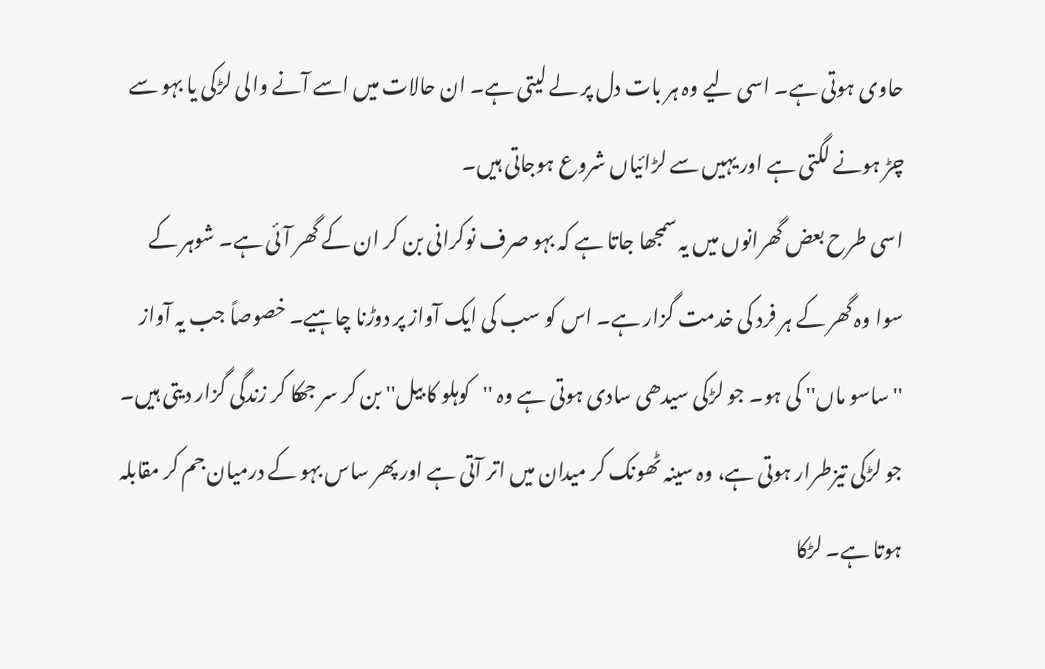حاوی ہوتی ہے۔ اسی لیے وہ ہر بات دل پر لے لیتی ہے۔ ان حالات میں اسے آنے والی لڑکی یا بہو سے چڑ ہونے لگتی ہے اور یہیں سے لڑائیاں شروع ہوجاتی ہیں۔
اسی طرح بعض گھرانوں میں یہ سمجھا جاتا ہے کہ بہو صرف نوکرانی بن کر ان کے گھر آئی ہے۔ شوہر کے سوا وہ گھر کے ہر فرد کی خدمت گزار ہے۔ اس کو سب کی ایک آواز پر دوڑنا چاہیے۔ خصوصاً جب یہ آواز ''ساسو ماں'' کی ہو۔ جو لڑکی سیدھی سادی ہوتی ہے وہ ''کوہلو کا بیل'' بن کر سر جھکا کر زندگی گزار دیتی ہیں۔ جو لڑکی تیزطرار ہوتی ہے، وہ سینہ ٹھونک کر میدان میں اتر آتی ہے اور پھر ساس بہو کے درمیان جم کر مقابلہ ہوتا ہے۔ لڑکا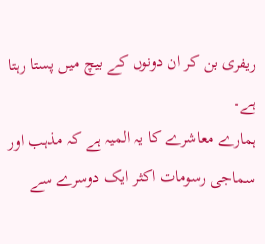ریفری بن کر ان دونوں کے بیچ میں پستا رہتا ہے۔
ہمارے معاشرے کا یہ المیہ ہے کہ مذہب اور سماجی رسومات اکثر ایک دوسرے سے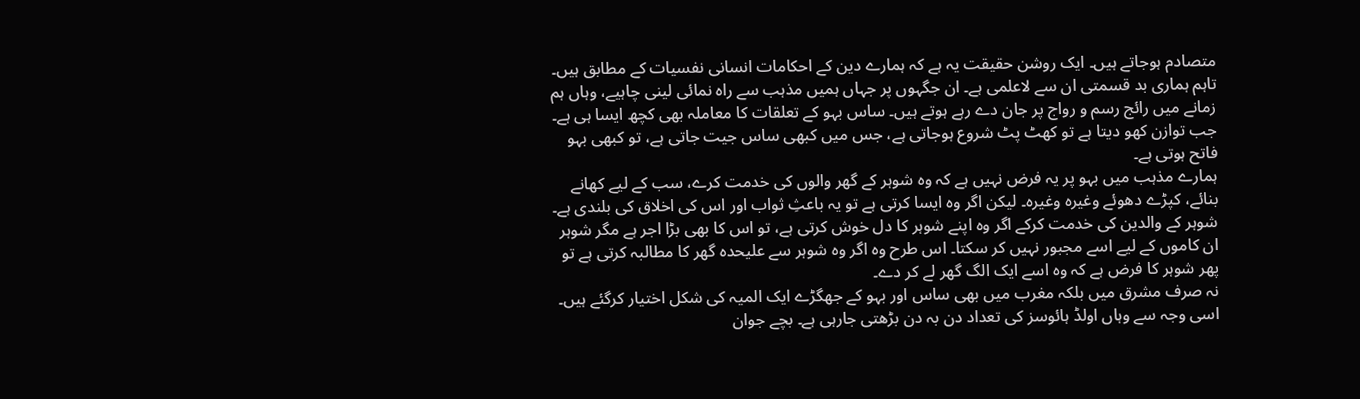متصادم ہوجاتے ہیں۔ ایک روشن حقیقت یہ ہے کہ ہمارے دین کے احکامات انسانی نفسیات کے مطابق ہیں۔ تاہم ہماری بد قسمتی ان سے لاعلمی ہے۔ ان جگہوں پر جہاں ہمیں مذہب سے راہ نمائی لینی چاہیے، وہاں ہم زمانے میں رائج رسم و رواج پر جان دے رہے ہوتے ہیں۔ ساس بہو کے تعلقات کا معاملہ بھی کچھ ایسا ہی ہے۔ جب توازن کھو دیتا ہے تو کھٹ پٹ شروع ہوجاتی ہے، جس میں کبھی ساس جیت جاتی ہے، تو کبھی بہو فاتح ہوتی ہے۔
ہمارے مذہب میں بہو پر یہ فرض نہیں ہے کہ وہ شوہر کے گھر والوں کی خدمت کرے، سب کے لیے کھانے بنائے، کپڑے دھوئے وغیرہ وغیرہ۔ لیکن اگر وہ ایسا کرتی ہے تو یہ باعثِ ثواب اور اس کی اخلاق کی بلندی ہے۔ شوہر کے والدین کی خدمت کرکے اگر وہ اپنے شوہر کا دل خوش کرتی ہے، تو اس کا بھی بڑا اجر ہے مگر شوہر ان کاموں کے لیے اسے مجبور نہیں کر سکتا۔ اس طرح وہ اگر وہ شوہر سے علیحدہ گھر کا مطالبہ کرتی ہے تو پھر شوہر کا فرض ہے کہ وہ اسے ایک الگ گھر لے کر دے۔
نہ صرف مشرق میں بلکہ مغرب میں بھی ساس اور بہو کے جھگڑے ایک المیہ کی شکل اختیار کرگئے ہیں۔ اسی وجہ سے وہاں اولڈ ہائوسز کی تعداد دن بہ دن بڑھتی جارہی ہے۔ بچے جوان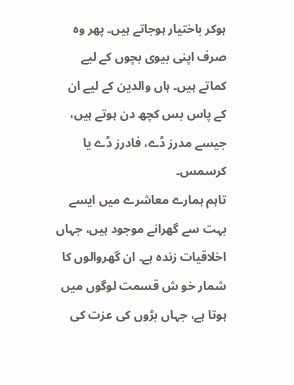ہوکر باختیار ہوجاتے ہیں۔ پھر وہ صرف اپنی بیوی بچوں کے لیے کماتے ہیں۔ ہاں والدین کے لیے ان کے پاس بس کچھ دن ہوتے ہیں، جیسے مدرز ڈے، فادرز ڈے یا کرسمس۔
تاہم ہمارے معاشرے میں ایسے بہت سے گھرانے موجود ہیں، جہاں اخلاقیات زندہ ہے۔ ان گھروالوں کا شمار خو ش قسمت لوگوں میں ہوتا ہے، جہاں بڑوں کی عزت کی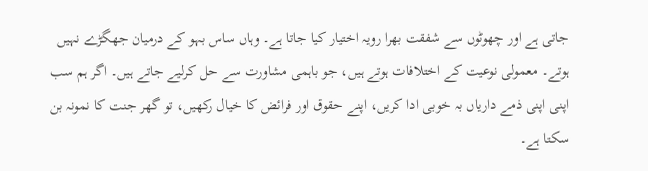جاتی ہے اور چھوٹوں سے شفقت بھرا رویہ اختیار کیا جاتا ہے۔ وہاں ساس بہو کے درمیان جھگڑے نہیں ہوتے۔ معمولی نوعیت کے اختلافات ہوتے ہیں، جو باہمی مشاورت سے حل کرلیے جاتے ہیں۔ اگر ہم سب اپنی اپنی ذمے داریاں بہ خوبی ادا کریں، اپنے حقوق اور فرائض کا خیال رکھیں، تو گھر جنت کا نمونہ بن سکتا ہے۔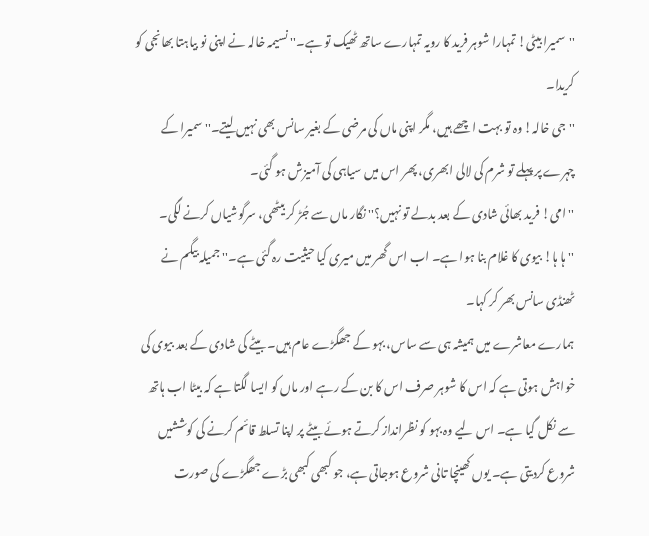''سمیرا بیٹی! تمہارا شوہر فرید کا رویہ تمہارے ساتھ ٹھیک تو ہے۔'' نسیمہ خالہ نے اپنی نو بیاہتا بھانجی کو کریدا۔
''جی خالہ! وہ تو بہت اچھے ہیں، مگر اپنی ماں کی مرضی کے بغیر سانس بھی نہیں لیتے۔'' سمیرا کے چہرے پر پہلے تو شرم کی لالی ابھری، پھر اس میں سیاہی کی آمیزش ہو گئی۔
''امی! فرید بھائی شادی کے بعد بدلے تو نہیں؟'' نگار ماں سے جُڑ کر بیٹھی، سرگوشیاں کرنے لگی۔
''ہا ہا! بیوی کا غلام بنا ہوا ہے۔ اب اس گھر میں میری کیا حیثیت رہ گئی ہے۔'' جمیلہ بیگم نے ٹھنڈی سانس بھر کر کہا۔
ہمارے معاشرے میں ہمیشہ ہی سے ساس، بہو کے جھگڑے عام ہیں۔ بیٹے کی شادی کے بعد بیوی کی خواہش ہوتی ہے کہ اس کا شوہر صرف اس کا بن کے رہے اور ماں کو ایسا لگتا ہے کہ بیٹا اب ہاتھ سے نکل گیا ہے۔ اس لیے وہ بہو کو نظرانداز کرتے ہوئے بیٹے پر اپنا تسلط قائم کرنے کی کوششیں شروع کردیتی ہے۔ یوں کھینچا تانی شروع ہوجاتی ہے، جو کبھی کبھی بڑے جھگڑے کی صورت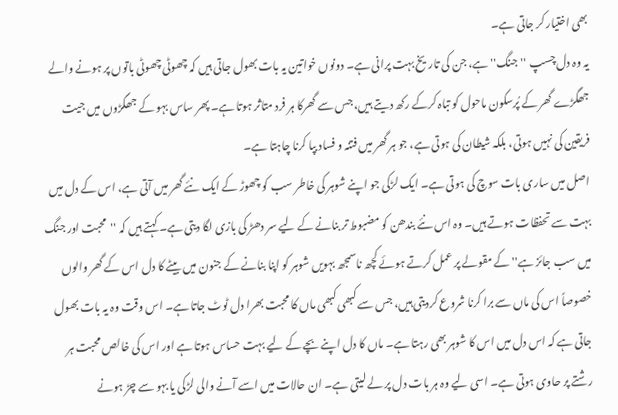بھی اختیار کر جاتی ہے۔
یہ وہ دل چسپ ''جنگ'' ہے، جن کی تاریخ بہت پرانی ہے۔ دونوں خواتین یہ بات بھول جاتی ہیں کہ چھوٹی چھوٹی باتوں پر ہونے والے جھگڑے گھر کے پُرسکون ماحول کو تباہ کرکے رکھ دیتے ہیں، جس سے گھرکا ہر فرد متاثر ہوتا ہے۔ پھر ساس بہو کے جھگڑوں میں جیت فریقین کی نہیں ہوتی، بلکہ شیطان کی ہوتی ہے، جو ہر گھر میں فتنہ و فساد بپا کرنا چاہتا ہے۔
اصل میں ساری بات سوچ کی ہوتی ہے۔ ایک لڑکی جو اپنے شوہر کی خاطر سب کو چھوڑ کے ایک نئے گھر میں آتی ہے، اس کے دل میں بہت سے تحفظات ہوتے ہیں۔ وہ اس نئے بندھن کو مضبوط تر بنانے کے لیے سر دھڑ کی بازی لگا دیتی ہے۔ کہتے ہیں کہ ''محبت اور جنگ میں سب جائز ہے'' کے مقولے پر عمل کرتے ہوئے کچھ ناسمجھ بہویں شوہر کو اپنا بنانے کے جنون میں بیٹے کا دل اس کے گھر والوں خصوصاً اس کی ماں سے برا کرنا شروع کردیتی ہیں، جس سے کبھی کبھی ماں کا محبت بھرا دل ٹوٹ جاتا ہے۔ اس وقت وہ یہ بات بھول جاتی ہے کہ اس دل میں اس کا شوہر بھی رہتا ہے۔ ماں کا دل اپنے بچے کے لیے بہت حساس ہوتا ہے اور اس کی خالص محبت ہر رشتے پر حاوی ہوتی ہے۔ اسی لیے وہ ہر بات دل پر لے لیتی ہے۔ ان حالات میں اسے آنے والی لڑکی یا بہو سے چڑ ہونے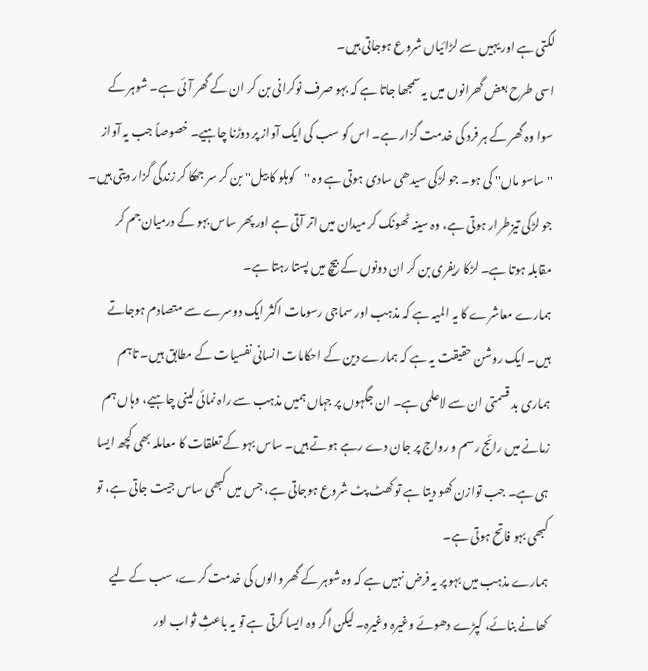لگتی ہے اور یہیں سے لڑائیاں شروع ہوجاتی ہیں۔
اسی طرح بعض گھرانوں میں یہ سمجھا جاتا ہے کہ بہو صرف نوکرانی بن کر ان کے گھر آئی ہے۔ شوہر کے سوا وہ گھر کے ہر فرد کی خدمت گزار ہے۔ اس کو سب کی ایک آواز پر دوڑنا چاہیے۔ خصوصاً جب یہ آواز ''ساسو ماں'' کی ہو۔ جو لڑکی سیدھی سادی ہوتی ہے وہ ''کوہلو کا بیل'' بن کر سر جھکا کر زندگی گزار دیتی ہیں۔ جو لڑکی تیزطرار ہوتی ہے، وہ سینہ ٹھونک کر میدان میں اتر آتی ہے اور پھر ساس بہو کے درمیان جم کر مقابلہ ہوتا ہے۔ لڑکا ریفری بن کر ان دونوں کے بیچ میں پستا رہتا ہے۔
ہمارے معاشرے کا یہ المیہ ہے کہ مذہب اور سماجی رسومات اکثر ایک دوسرے سے متصادم ہوجاتے ہیں۔ ایک روشن حقیقت یہ ہے کہ ہمارے دین کے احکامات انسانی نفسیات کے مطابق ہیں۔ تاہم ہماری بد قسمتی ان سے لاعلمی ہے۔ ان جگہوں پر جہاں ہمیں مذہب سے راہ نمائی لینی چاہیے، وہاں ہم زمانے میں رائج رسم و رواج پر جان دے رہے ہوتے ہیں۔ ساس بہو کے تعلقات کا معاملہ بھی کچھ ایسا ہی ہے۔ جب توازن کھو دیتا ہے تو کھٹ پٹ شروع ہوجاتی ہے، جس میں کبھی ساس جیت جاتی ہے، تو کبھی بہو فاتح ہوتی ہے۔
ہمارے مذہب میں بہو پر یہ فرض نہیں ہے کہ وہ شوہر کے گھر والوں کی خدمت کرے، سب کے لیے کھانے بنائے، کپڑے دھوئے وغیرہ وغیرہ۔ لیکن اگر وہ ایسا کرتی ہے تو یہ باعثِ ثواب اور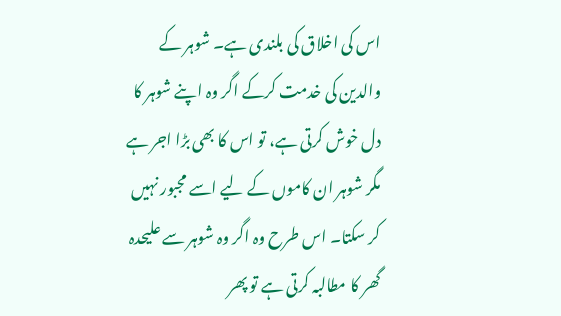اس کی اخلاق کی بلندی ہے۔ شوہر کے والدین کی خدمت کرکے اگر وہ اپنے شوہر کا دل خوش کرتی ہے، تو اس کا بھی بڑا اجر ہے مگر شوہر ان کاموں کے لیے اسے مجبور نہیں کر سکتا۔ اس طرح وہ اگر وہ شوہر سے علیحدہ گھر کا مطالبہ کرتی ہے تو پھر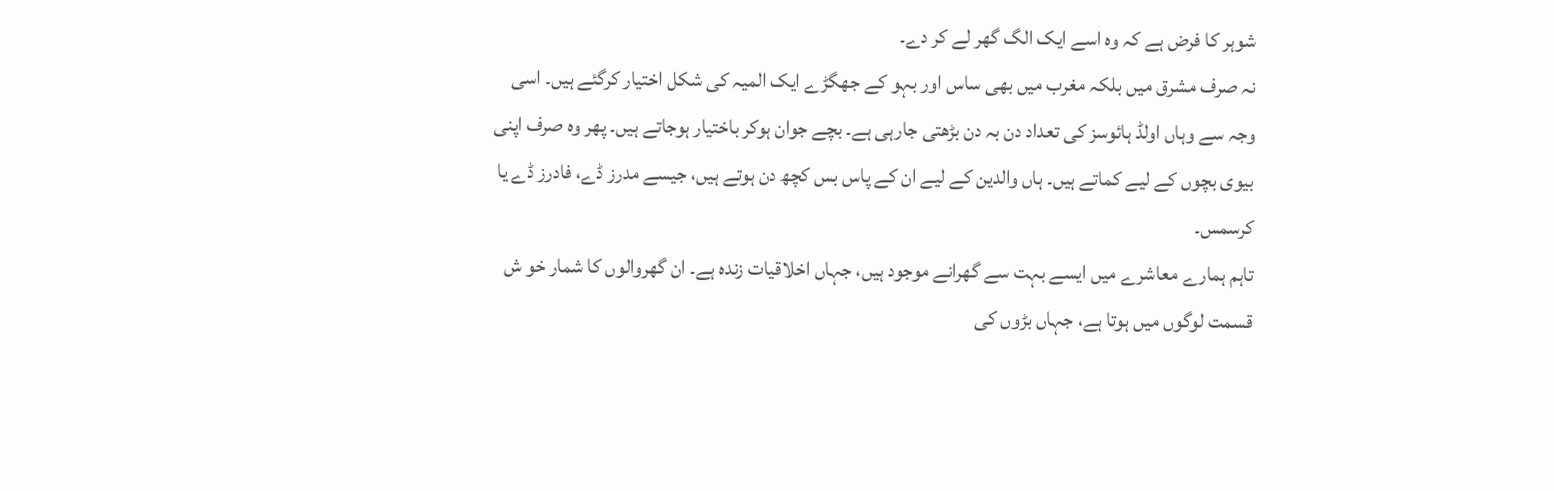شوہر کا فرض ہے کہ وہ اسے ایک الگ گھر لے کر دے۔
نہ صرف مشرق میں بلکہ مغرب میں بھی ساس اور بہو کے جھگڑے ایک المیہ کی شکل اختیار کرگئے ہیں۔ اسی وجہ سے وہاں اولڈ ہائوسز کی تعداد دن بہ دن بڑھتی جارہی ہے۔ بچے جوان ہوکر باختیار ہوجاتے ہیں۔ پھر وہ صرف اپنی بیوی بچوں کے لیے کماتے ہیں۔ ہاں والدین کے لیے ان کے پاس بس کچھ دن ہوتے ہیں، جیسے مدرز ڈے، فادرز ڈے یا کرسمس۔
تاہم ہمارے معاشرے میں ایسے بہت سے گھرانے موجود ہیں، جہاں اخلاقیات زندہ ہے۔ ان گھروالوں کا شمار خو ش قسمت لوگوں میں ہوتا ہے، جہاں بڑوں کی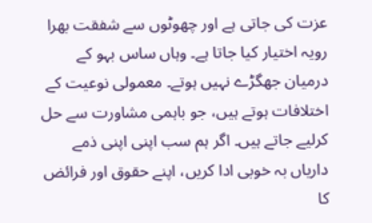عزت کی جاتی ہے اور چھوٹوں سے شفقت بھرا رویہ اختیار کیا جاتا ہے۔ وہاں ساس بہو کے درمیان جھگڑے نہیں ہوتے۔ معمولی نوعیت کے اختلافات ہوتے ہیں، جو باہمی مشاورت سے حل کرلیے جاتے ہیں۔ اگر ہم سب اپنی اپنی ذمے داریاں بہ خوبی ادا کریں، اپنے حقوق اور فرائض کا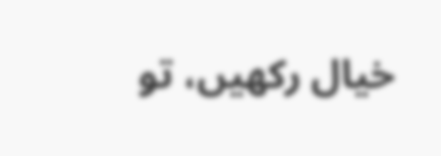خیال رکھیں، تو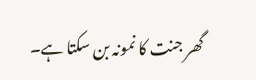گھر جنت کا نمونہ بن سکتا ہے۔